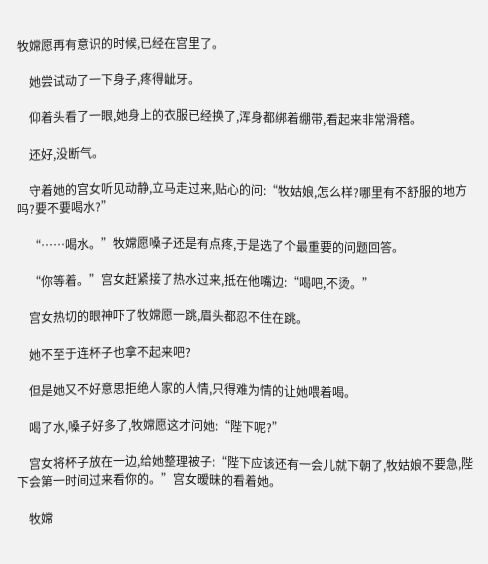牧嫦愿再有意识的时候,已经在宫里了。

    她尝试动了一下身子,疼得龇牙。

    仰着头看了一眼,她身上的衣服已经换了,浑身都绑着绷带,看起来非常滑稽。

    还好,没断气。

    守着她的宫女听见动静,立马走过来,贴心的问:“牧姑娘,怎么样?哪里有不舒服的地方吗?要不要喝水?”

    “……喝水。”牧嫦愿嗓子还是有点疼,于是选了个最重要的问题回答。

    “你等着。”宫女赶紧接了热水过来,抵在他嘴边:“喝吧,不烫。”

    宫女热切的眼神吓了牧嫦愿一跳,眉头都忍不住在跳。

    她不至于连杯子也拿不起来吧?

    但是她又不好意思拒绝人家的人情,只得难为情的让她喂着喝。

    喝了水,嗓子好多了,牧嫦愿这才问她:“陛下呢?”

    宫女将杯子放在一边,给她整理被子:“陛下应该还有一会儿就下朝了,牧姑娘不要急,陛下会第一时间过来看你的。”宫女暧昧的看着她。

    牧嫦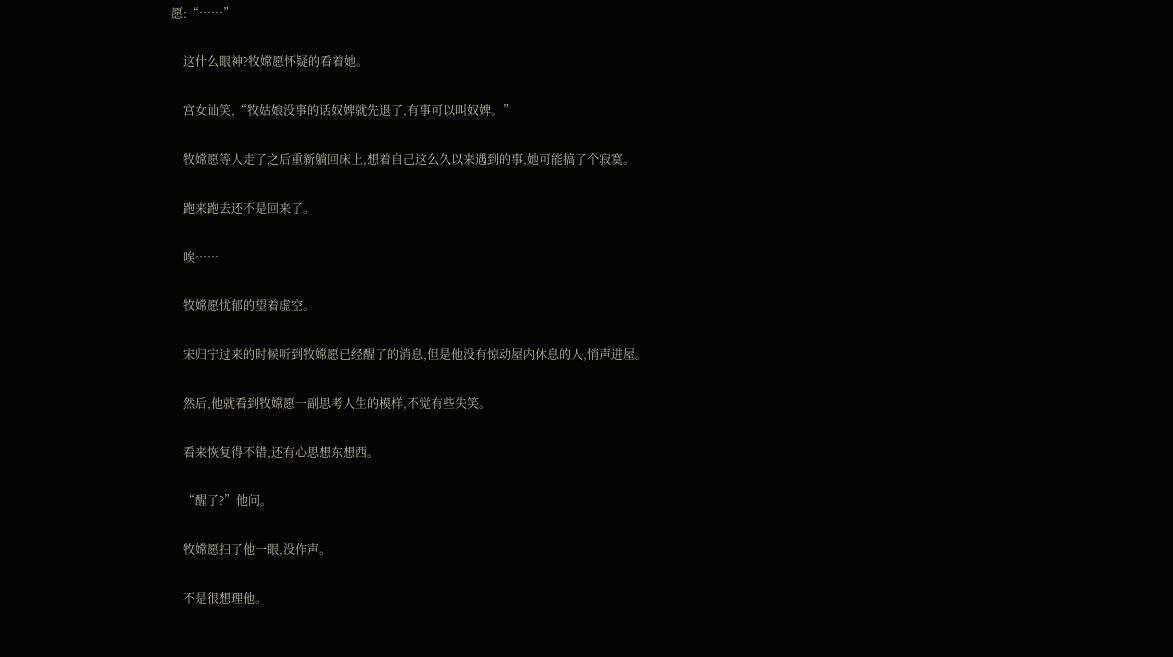愿:“……”

    这什么眼神?牧嫦愿怀疑的看着她。

    宫女讪笑,“牧姑娘没事的话奴婢就先退了,有事可以叫奴婢。”

    牧嫦愿等人走了之后重新躺回床上,想着自己这么久以来遇到的事,她可能搞了个寂寞。

    跑来跑去还不是回来了。

    唉……

    牧嫦愿忧郁的望着虚空。

    宋归宁过来的时候听到牧嫦愿已经醒了的消息,但是他没有惊动屋内休息的人,悄声进屋。

    然后,他就看到牧嫦愿一副思考人生的模样,不觉有些失笑。

    看来恢复得不错,还有心思想东想西。

    “醒了?”他问。

    牧嫦愿扫了他一眼,没作声。

    不是很想理他。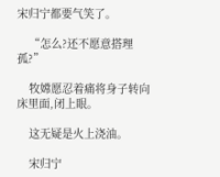宋归宁都要气笑了。

    “怎么?还不愿意搭理孤?”

    牧嫦愿忍着痛将身子转向床里面,闭上眼。

    这无疑是火上浇油。

    宋归宁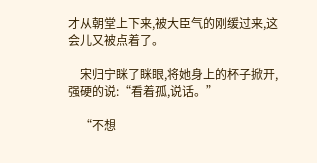才从朝堂上下来,被大臣气的刚缓过来,这会儿又被点着了。

    宋归宁眯了眯眼,将她身上的杯子掀开,强硬的说:“看着孤,说话。”

    “不想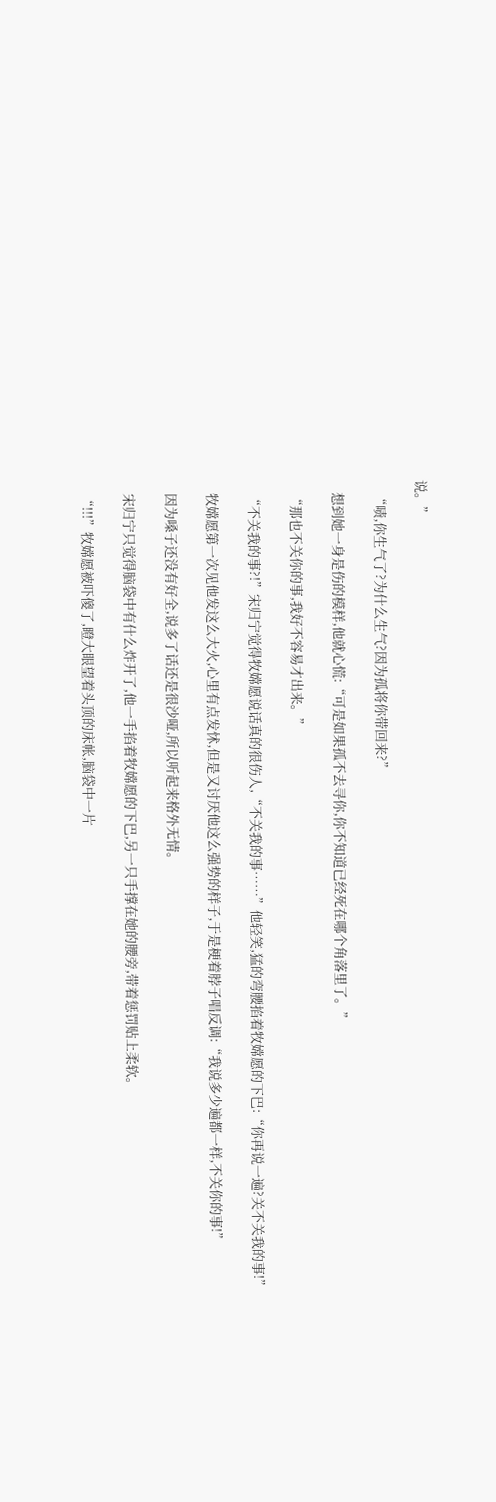说。”

    “啧,你生气了?为什么生气?因为孤将你带回来?”

    想到她一身是伤的模样,他就心慌:“可是如果孤不去寻你,你不知道已经死在哪个角落里了。”

    “那也不关你的事,我好不容易才出来。”

    “不关我的事?!”宋归宁觉得牧嫦愿说话真的很伤人,“不关我的事……”他轻笑,猛的弯腰掐着牧嫦愿的下巴:“你再说一遍?关不关我的事!”

    牧嫦愿第一次见他发这么大火,心里有点发怵,但是又讨厌他这么强势的样子,于是梗着脖子唱反调:“我说多少遍都一样,不关你的事!”

    因为嗓子还没有好全,说多了话还是很沙哑,所以听起来格外无情。

    宋归宁只觉得脑袋中有什么炸开了,他一手掐着牧嫦愿的下巴,另一只手撑在她的腰旁,带着惩罚贴上柔软。

    “!!!”牧嫦愿被吓傻了,瞪大眼望着头顶的床帐,脑袋中一片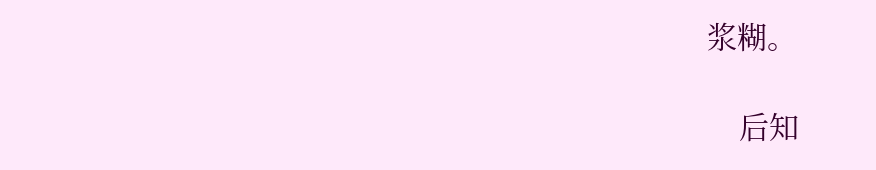浆糊。

    后知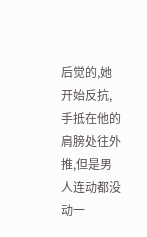后觉的,她开始反抗,手抵在他的肩膀处往外推,但是男人连动都没动一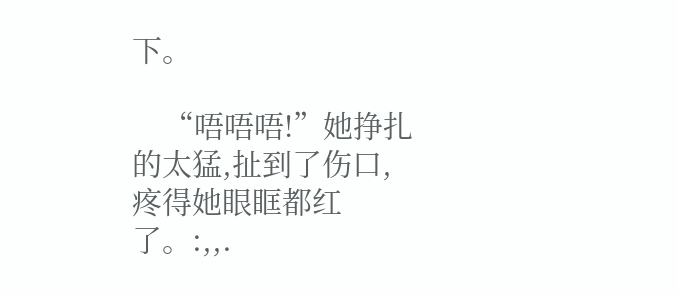下。

    “唔唔唔!”她挣扎的太猛,扯到了伤口,疼得她眼眶都红了。:,,.